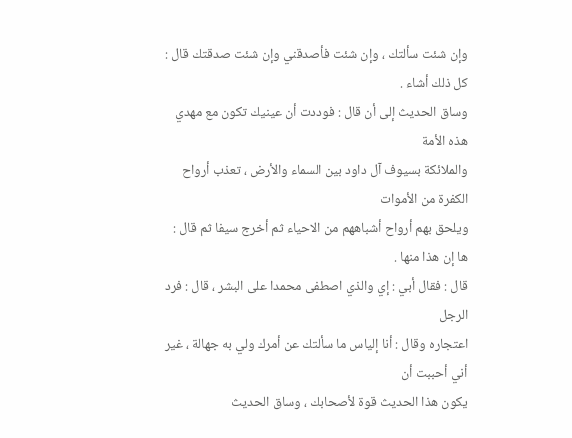وإن شئت سألتك ، وإن شئت فأصدقني وإن شئت صدقتك قال : كل ذلك أشاء .
وساق الحديث إلى أن قال : فوددت أن عينيك تكون مع مهدي هذه الأمة
والملائكة بسيوف آل داود بين السماء والأرض ، تعذب أرواح الكفرة من الأموات
ويلحق بهم أرواح أشباههم من الاحياء ثم أخرج سيفا ثم قال : ها إن هذا منها .
قال : فقال أبي : إي والذي اصطفى محمدا على البشر ، قال : فرد الرجل
اعتجاره وقال : أنا إلياس ما سألتك عن أمرك ولي به جهالة ، غير أني أحببت أن
يكون هذا الحديث قوة لأصحابك ، وساق الحديث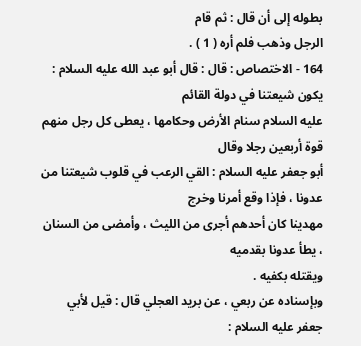بطوله إلى أن قال : ثم قام
الرجل وذهب فلم أره ( 1 ) .
164 - الاختصاص : قال : قال أبو عبد الله عليه السلام : يكون شيعتنا في دولة القائم
عليه السلام سنام الأرض وحكامها ، يعطى كل رجل منهم قوة أربعين رجلا وقال
أبو جعفر عليه السلام : القي الرعب في قلوب شيعتنا من عدونا ، فإذا وقع أمرنا وخرج
مهدينا كان أحدهم أجرى من الليث ، وأمضى من السنان ، يطأ عدونا بقدميه
ويقتله بكفيه .
وبإسناده عن ربعي ، عن بريد العجلي قال : قيل لأبي جعفر عليه السلام :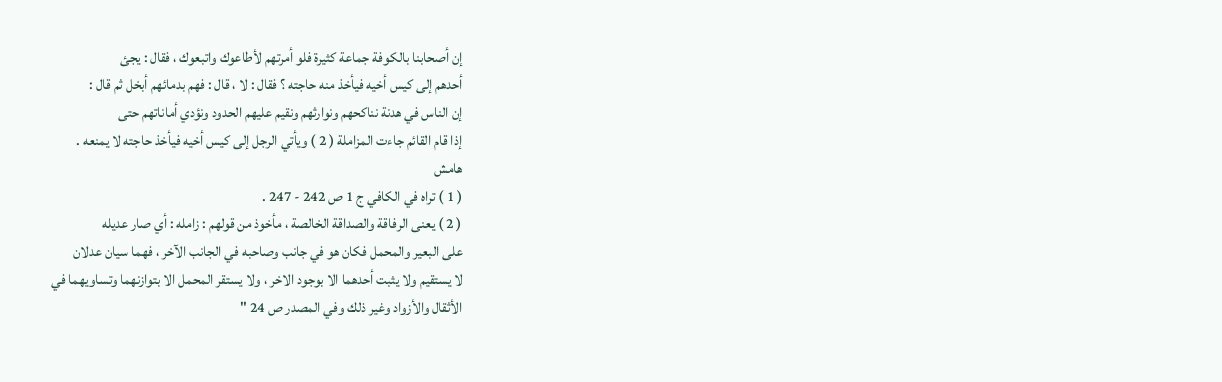إن أصحابنا بالكوفة جماعة كثيرة فلو أمرتهم لأطاعوك واتبعوك ، فقال : يجئ
أحدهم إلى كيس أخيه فيأخذ منه حاجته ؟ فقال : لا ، قال : فهم بدمائهم أبخل ثم قال :
إن الناس في هدنة نناكحهم ونوارثهم ونقيم عليهم الحدود ونؤدي أماناتهم حتى
إذا قام القائم جاءت المزاملة ( 2 ) ويأتي الرجل إلى كيس أخيه فيأخذ حاجته لا يمنعه .
هامش
( 1 ) تراه في الكافي ج 1 ص 242 - 247 .
( 2 ) يعنى الرفاقة والصداقة الخالصة ، مأخوذ من قولهم : زامله : أي صار عديله
على البعير والمحمل فكان هو في جانب وصاحبه في الجانب الآخر ، فهما سيان عدلان
لا يستقيم ولا يثبت أحدهما الا بوجود الاخر ، ولا يستقر المحمل الا بتوازنهما وتساويهما في
الأثقال والأزواد وغير ذلك وفي المصدر ص 24 "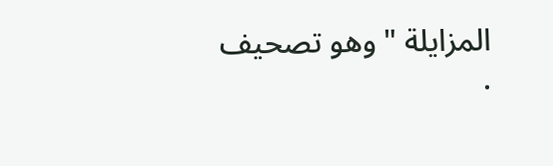المزايلة " وهو تصحيف .